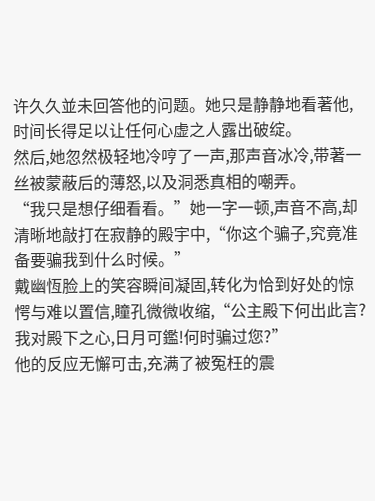许久久並未回答他的问题。她只是静静地看著他,时间长得足以让任何心虚之人露出破绽。
然后,她忽然极轻地冷哼了一声,那声音冰冷,带著一丝被蒙蔽后的薄怒,以及洞悉真相的嘲弄。
“我只是想仔细看看。”她一字一顿,声音不高,却清晰地敲打在寂静的殿宇中,“你这个骗子,究竟准备要骗我到什么时候。”
戴幽恆脸上的笑容瞬间凝固,转化为恰到好处的惊愕与难以置信,瞳孔微微收缩,“公主殿下何出此言?我对殿下之心,日月可鑑!何时骗过您?”
他的反应无懈可击,充满了被冤枉的震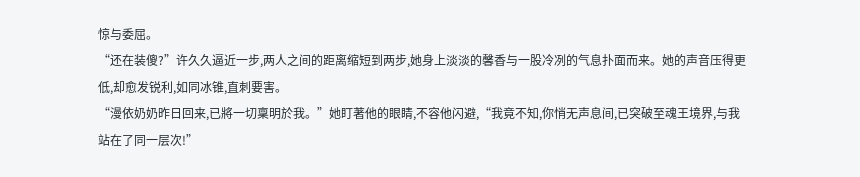惊与委屈。
“还在装傻?”许久久逼近一步,两人之间的距离缩短到两步,她身上淡淡的馨香与一股冷冽的气息扑面而来。她的声音压得更低,却愈发锐利,如同冰锥,直刺要害。
“漫依奶奶昨日回来,已將一切稟明於我。”她盯著他的眼睛,不容他闪避,“我竟不知,你悄无声息间,已突破至魂王境界,与我站在了同一层次!”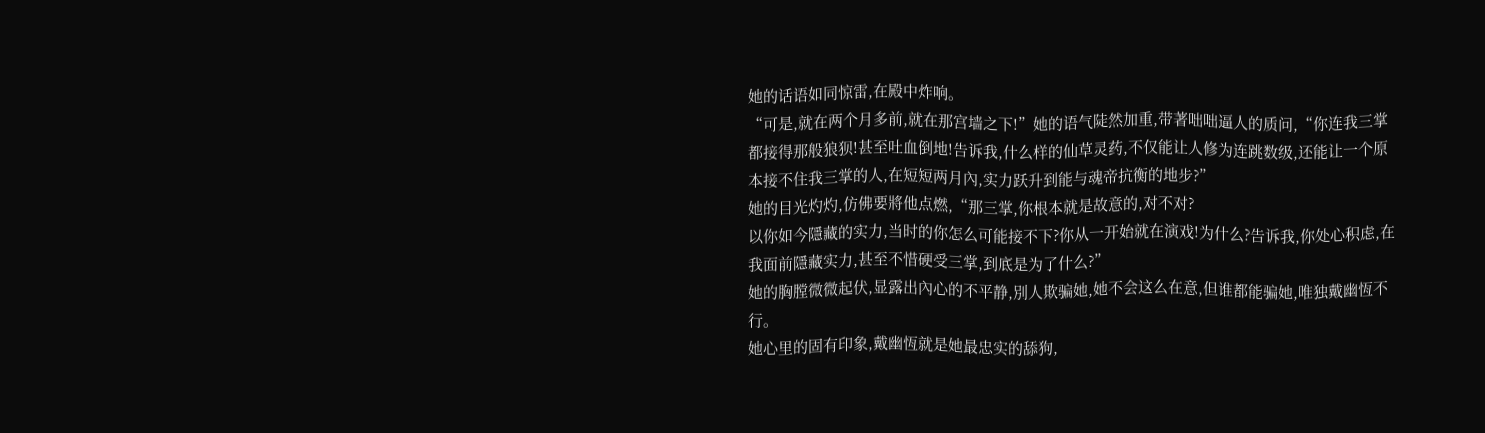她的话语如同惊雷,在殿中炸响。
“可是,就在两个月多前,就在那宫墙之下!”她的语气陡然加重,带著咄咄逼人的质问,“你连我三掌都接得那般狼狈!甚至吐血倒地!告诉我,什么样的仙草灵药,不仅能让人修为连跳数级,还能让一个原本接不住我三掌的人,在短短两月內,实力跃升到能与魂帝抗衡的地步?”
她的目光灼灼,仿佛要將他点燃,“那三掌,你根本就是故意的,对不对?
以你如今隱藏的实力,当时的你怎么可能接不下?你从一开始就在演戏!为什么?告诉我,你处心积虑,在我面前隱藏实力,甚至不惜硬受三掌,到底是为了什么?”
她的胸膛微微起伏,显露出內心的不平静,別人欺骗她,她不会这么在意,但谁都能骗她,唯独戴幽恆不行。
她心里的固有印象,戴幽恆就是她最忠实的舔狗,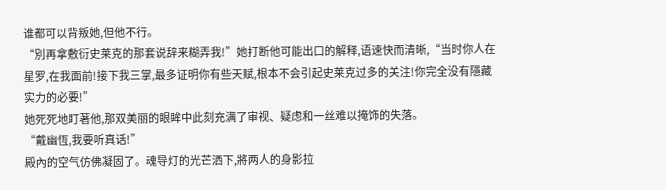谁都可以背叛她,但他不行。
“別再拿敷衍史莱克的那套说辞来糊弄我!”她打断他可能出口的解释,语速快而清晰,“当时你人在星罗,在我面前!接下我三掌,最多证明你有些天赋,根本不会引起史莱克过多的关注!你完全没有隱藏实力的必要!”
她死死地盯著他,那双美丽的眼眸中此刻充满了审视、疑虑和一丝难以掩饰的失落。
“戴幽恆,我要听真话!”
殿內的空气仿佛凝固了。魂导灯的光芒洒下,將两人的身影拉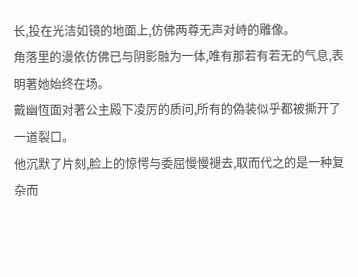长,投在光洁如镜的地面上,仿佛两尊无声对峙的雕像。
角落里的漫依仿佛已与阴影融为一体,唯有那若有若无的气息,表明著她始终在场。
戴幽恆面对著公主殿下凌厉的质问,所有的偽装似乎都被撕开了一道裂口。
他沉默了片刻,脸上的惊愕与委屈慢慢褪去,取而代之的是一种复杂而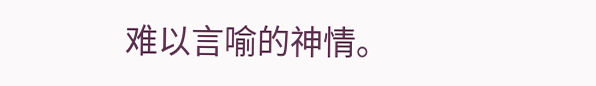难以言喻的神情。